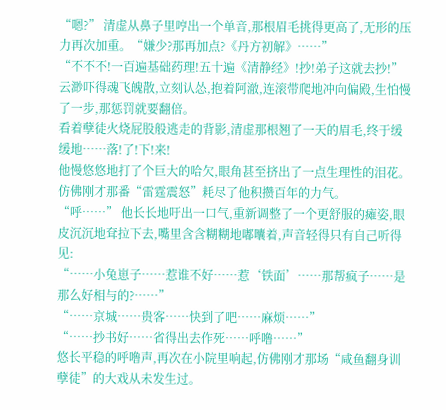“嗯?” 清虚从鼻子里哼出一个单音,那根眉毛挑得更高了,无形的压力再次加重。“嫌少?那再加点?《丹方初解》……”
“不不不!一百遍基础药理!五十遍《清静经》!抄!弟子这就去抄!” 云渺吓得魂飞魄散,立刻认怂,抱着阿澈,连滚带爬地冲向偏殿,生怕慢了一步,那惩罚就要翻倍。
看着孽徒火烧屁股般逃走的背影,清虚那根翘了一天的眉毛,终于缓缓地……落!了!下!来!
他慢悠悠地打了个巨大的哈欠,眼角甚至挤出了一点生理性的泪花。仿佛刚才那番“雷霆震怒”耗尽了他积攒百年的力气。
“呼……” 他长长地吁出一口气,重新调整了一个更舒服的瘫姿,眼皮沉沉地耷拉下去,嘴里含含糊糊地嘟囔着,声音轻得只有自己听得见:
“……小兔崽子……惹谁不好……惹‘铁面’……那帮疯子……是那么好相与的?……”
“……京城……贵客……快到了吧……麻烦……”
“……抄书好……省得出去作死……呼噜……”
悠长平稳的呼噜声,再次在小院里响起,仿佛刚才那场“咸鱼翻身训孽徒”的大戏从未发生过。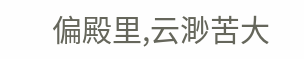偏殿里,云渺苦大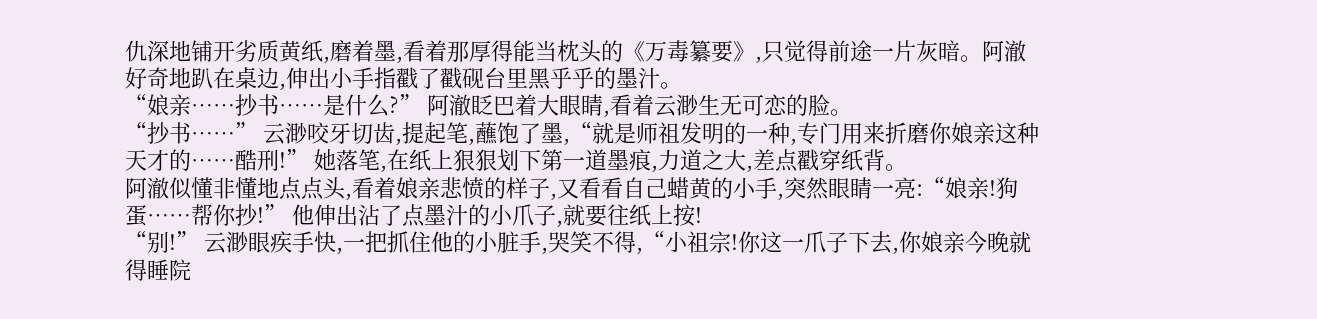仇深地铺开劣质黄纸,磨着墨,看着那厚得能当枕头的《万毒纂要》,只觉得前途一片灰暗。阿澈好奇地趴在桌边,伸出小手指戳了戳砚台里黑乎乎的墨汁。
“娘亲……抄书……是什么?” 阿澈眨巴着大眼睛,看着云渺生无可恋的脸。
“抄书……” 云渺咬牙切齿,提起笔,蘸饱了墨,“就是师祖发明的一种,专门用来折磨你娘亲这种天才的……酷刑!” 她落笔,在纸上狠狠划下第一道墨痕,力道之大,差点戳穿纸背。
阿澈似懂非懂地点点头,看着娘亲悲愤的样子,又看看自己蜡黄的小手,突然眼睛一亮:“娘亲!狗蛋……帮你抄!” 他伸出沾了点墨汁的小爪子,就要往纸上按!
“别!” 云渺眼疾手快,一把抓住他的小脏手,哭笑不得,“小祖宗!你这一爪子下去,你娘亲今晚就得睡院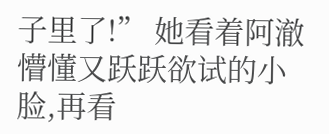子里了!” 她看着阿澈懵懂又跃跃欲试的小脸,再看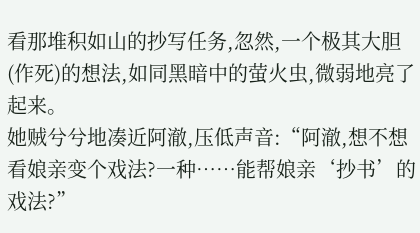看那堆积如山的抄写任务,忽然,一个极其大胆(作死)的想法,如同黑暗中的萤火虫,微弱地亮了起来。
她贼兮兮地凑近阿澈,压低声音:“阿澈,想不想看娘亲变个戏法?一种……能帮娘亲‘抄书’的戏法?”